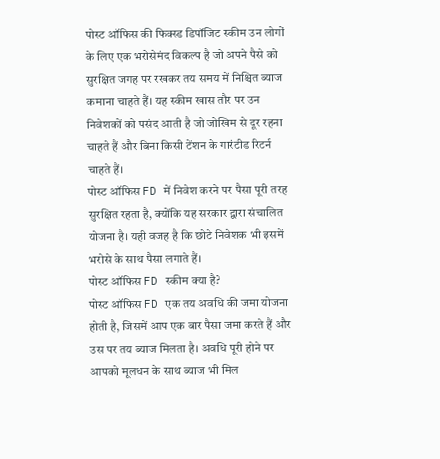पोस्ट ऑफिस की फिक्स्ड डिपॉजिट स्कीम उन लोगों के लिए एक भरोसेमंद विकल्प है जो अपने पैसे को सुरक्षित जगह पर रखकर तय समय में निश्चित ब्याज कमाना चाहते हैं। यह स्कीम खास तौर पर उन निवेशकों को पसंद आती है जो जोखिम से दूर रहना चाहते हैं और बिना किसी टेंशन के गारंटीड रिटर्न चाहते हैं।
पोस्ट ऑफिस FD में निवेश करने पर पैसा पूरी तरह सुरक्षित रहता है, क्योंकि यह सरकार द्वारा संचालित योजना है। यही वजह है कि छोटे निवेशक भी इसमें भरोसे के साथ पैसा लगाते हैं।
पोस्ट ऑफिस FD स्कीम क्या है?
पोस्ट ऑफिस FD एक तय अवधि की जमा योजना होती है, जिसमें आप एक बार पैसा जमा करते हैं और उस पर तय ब्याज मिलता है। अवधि पूरी होने पर आपको मूलधन के साथ ब्याज भी मिल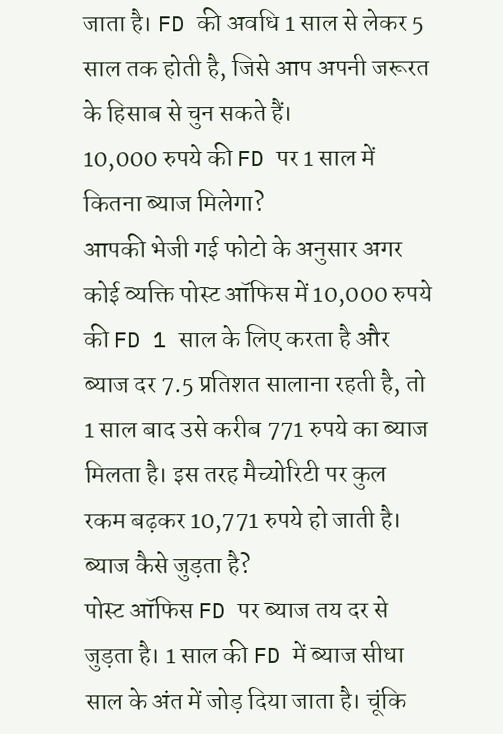जाता है। FD की अवधि 1 साल से लेकर 5 साल तक होती है, जिसे आप अपनी जरूरत के हिसाब से चुन सकते हैं।
10,000 रुपये की FD पर 1 साल में कितना ब्याज मिलेगा?
आपकी भेजी गई फोटो के अनुसार अगर कोई व्यक्ति पोस्ट ऑफिस में 10,000 रुपये की FD 1 साल के लिए करता है और ब्याज दर 7.5 प्रतिशत सालाना रहती है, तो 1 साल बाद उसे करीब 771 रुपये का ब्याज मिलता है। इस तरह मैच्योरिटी पर कुल रकम बढ़कर 10,771 रुपये हो जाती है।
ब्याज कैसे जुड़ता है?
पोस्ट ऑफिस FD पर ब्याज तय दर से जुड़ता है। 1 साल की FD में ब्याज सीधा साल के अंत में जोड़ दिया जाता है। चूंकि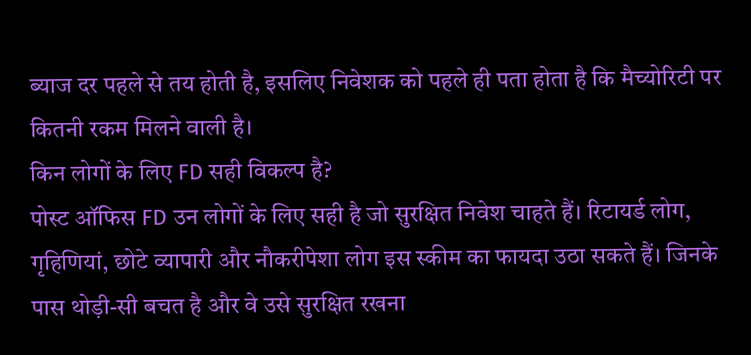ब्याज दर पहले से तय होती है, इसलिए निवेशक को पहले ही पता होता है कि मैच्योरिटी पर कितनी रकम मिलने वाली है।
किन लोगों के लिए FD सही विकल्प है?
पोस्ट ऑफिस FD उन लोगों के लिए सही है जो सुरक्षित निवेश चाहते हैं। रिटायर्ड लोग, गृहिणियां, छोटे व्यापारी और नौकरीपेशा लोग इस स्कीम का फायदा उठा सकते हैं। जिनके पास थोड़ी-सी बचत है और वे उसे सुरक्षित रखना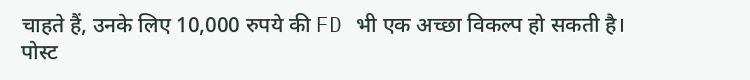चाहते हैं, उनके लिए 10,000 रुपये की FD भी एक अच्छा विकल्प हो सकती है।
पोस्ट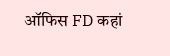ऑफिस FD कहां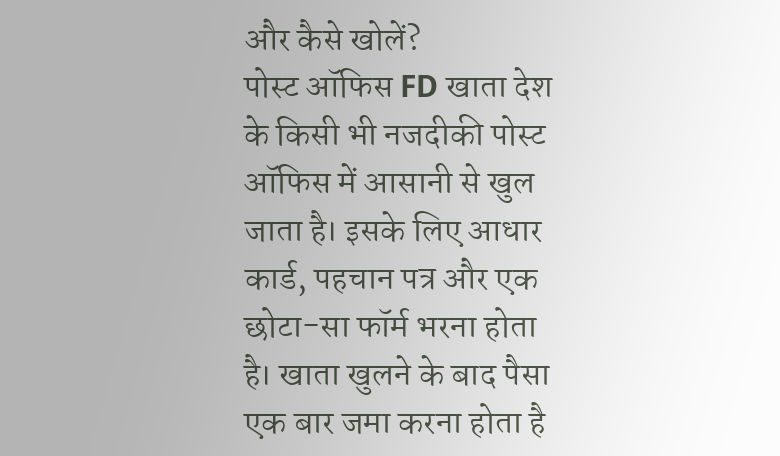और कैसे खोलें?
पोस्ट ऑफिस FD खाता देश के किसी भी नजदीकी पोस्ट ऑफिस में आसानी से खुल जाता है। इसके लिए आधार कार्ड, पहचान पत्र और एक छोटा-सा फॉर्म भरना होता है। खाता खुलने के बाद पैसा एक बार जमा करना होता है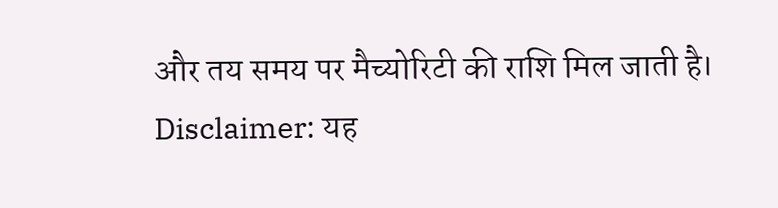और तय समय पर मैच्योरिटी की राशि मिल जाती है।
Disclaimer: यह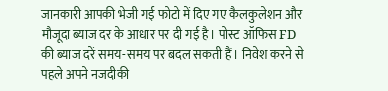जानकारी आपकी भेजी गई फोटो में दिए गए कैलकुलेशन और मौजूदा ब्याज दर के आधार पर दी गई है। पोस्ट ऑफिस FD की ब्याज दरें समय-समय पर बदल सकती हैं। निवेश करने से पहले अपने नजदीकी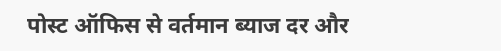पोस्ट ऑफिस से वर्तमान ब्याज दर और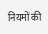नियमों की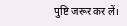पुष्टि जरूर कर लें।